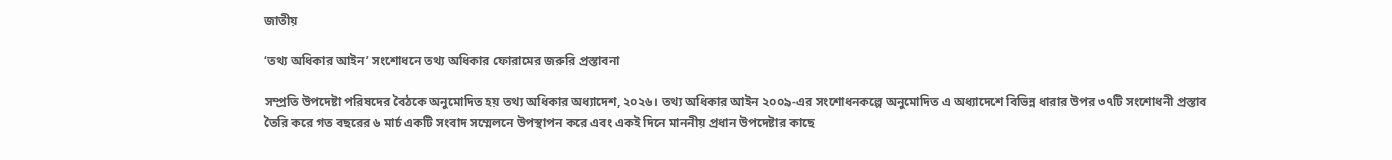জাতীয়

‘তথ্য অধিকার আইন’ সংশোধনে তথ্য অধিকার ফোরামের জরুরি প্রস্তাবনা

সম্প্রতি উপদেষ্টা পরিষদের বৈঠকে অনুমোদিত হয় তথ্য অধিকার অধ্যাদেশ, ২০২৬। তথ্য অধিকার আইন ২০০৯-এর সংশোধনকল্পে অনুমোদিত এ অধ্যাদেশে বিভিন্ন ধারার উপর ৩৭টি সংশোধনী প্রস্তাব তৈরি করে গত বছরের ৬ মার্চ একটি সংবাদ সম্মেলনে উপস্থাপন করে এবং একই দিনে মাননীয় প্রধান উপদেষ্টার কাছে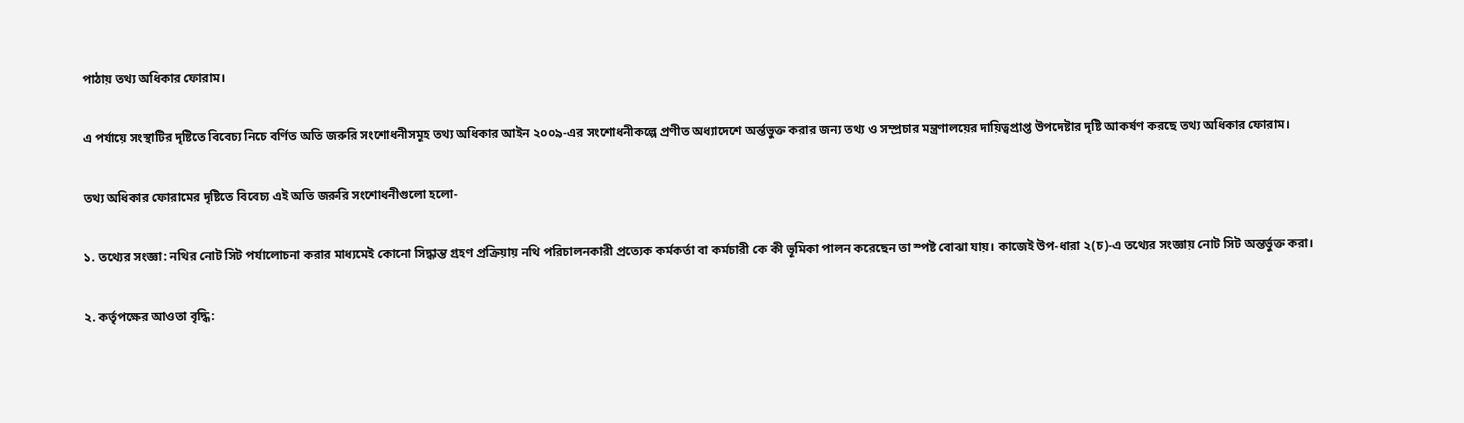পাঠায় তথ্য অধিকার ফোরাম।

এ পর্যায়ে সংস্থাটির দৃষ্টিতে বিবেচ্য নিচে বর্ণিত অতি জরুরি সংশোধনীসমূহ তথ্য অধিকার আইন ২০০৯-এর সংশোধনীকল্পে প্রণীত অধ্যাদেশে অর্ন্তভুক্ত করার জন্য তথ্য ও সম্প্রচার মন্ত্রণালয়ের দায়িত্বপ্রাপ্ত উপদেষ্টার দৃষ্টি আকর্ষণ করছে তথ্য অধিকার ফোরাম।

তথ্য অধিকার ফোরামের দৃষ্টিতে বিবেচ্য এই অতি জরুরি সংশোধনীগুলো হলো-

১. তথ্যের সংজ্ঞা: নথির নোট সিট পর্যালোচনা করার মাধ্যমেই কোনো সিদ্ধান্ত গ্রহণ প্রক্রিয়ায় নথি পরিচালনকারী প্রত্যেক কর্মকর্তা বা কর্মচারী কে কী ভূমিকা পালন করেছেন তা স্পষ্ট বোঝা যায়। কাজেই উপ-ধারা ২(চ)-এ তথ্যের সংজ্ঞায় নোট সিট অন্তর্ভুক্ত করা।

২. কর্তৃপক্ষের আওতা বৃদ্ধি: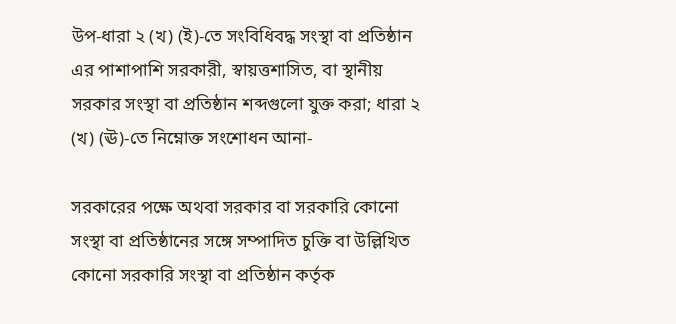উপ-ধারা ২ (খ) (ই)-তে সংবিধিবদ্ধ সংস্থা বা প্রতিষ্ঠান এর পাশাপাশি সরকারী, স্বায়ত্তশাসিত, বা স্থানীয় সরকার সংস্থা বা প্রতিষ্ঠান শব্দগুলো যুক্ত করা; ধারা ২ (খ) (ঊ)-তে নিম্নোক্ত সংশোধন আনা-

সরকারের পক্ষে অথবা সরকার বা সরকারি কোনো সংস্থা বা প্রতিষ্ঠানের সঙ্গে সম্পাদিত চুক্তি বা উল্লিখিত কোনো সরকারি সংস্থা বা প্রতিষ্ঠান কর্তৃক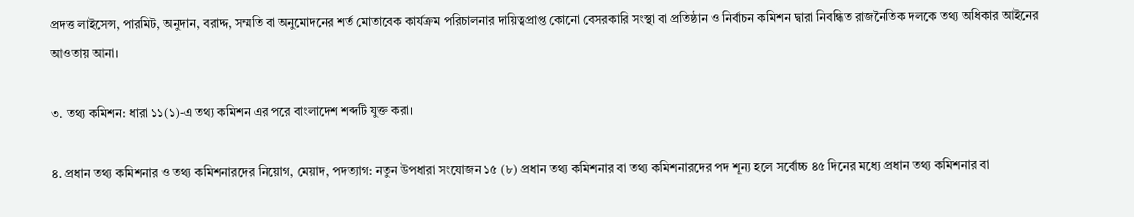প্রদত্ত লাইসেন্স, পারমিট, অনুদান, বরাদ্দ, সম্মতি বা অনুমোদনের শর্ত মোতাবেক কার্যক্রম পরিচালনার দায়িত্বপ্রাপ্ত কোনো বেসরকারি সংস্থা বা প্রতিষ্ঠান ও নির্বাচন কমিশন দ্বারা নিবন্ধিত রাজনৈতিক দলকে তথ্য অধিকার আইনের আওতায় আনা।

৩. তথ্য কমিশন: ধারা ১১(১)-এ তথ্য কমিশন এর পরে বাংলাদেশ শব্দটি যুক্ত করা।

৪. প্রধান তথ্য কমিশনার ও তথ্য কমিশনারদের নিয়োগ, মেয়াদ, পদত্যাগ: নতুন উপধারা সংযোজন ১৫ (৮) প্রধান তথ্য কমিশনার বা তথ্য কমিশনারদের পদ শূন্য হলে সর্বোচ্চ ৪৫ দিনের মধ্যে প্রধান তথ্য কমিশনার বা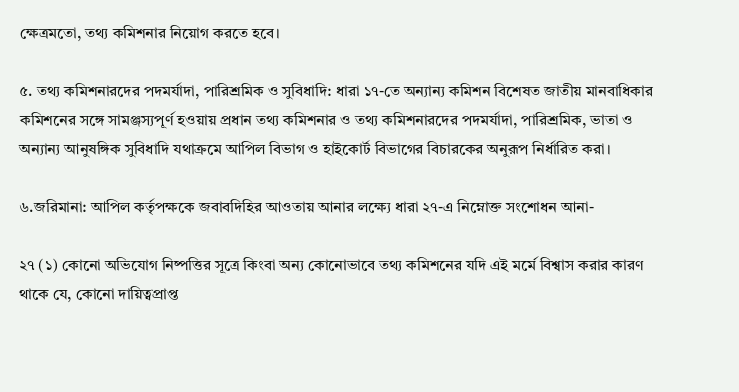ক্ষেত্রমতো, তথ্য কমিশনার নিয়োগ করতে হবে।

৫. তথ্য কমিশনারদের পদমর্যাদা, পারিশ্রমিক ও সুবিধাদি: ধারা ১৭-তে অন্যান্য কমিশন বিশেষত জাতীয় মানবাধিকার কমিশনের সঙ্গে সামঞ্জস্যপূর্ণ হওয়ায় প্রধান তথ্য কমিশনার ও তথ্য কমিশনারদের পদমর্যাদা, পারিশ্রমিক, ভাতা ও অন্যান্য আনুষঙ্গিক সুবিধাদি যথাক্রমে আপিল বিভাগ ও হাইকোর্ট বিভাগের বিচারকের অনুরূপ নির্ধারিত করা।

৬.জরিমানা: আপিল কর্তৃপক্ষকে জবাবদিহির আওতায় আনার লক্ষ্যে ধারা ২৭-এ নিম্নোক্ত সংশোধন আনা-

২৭ (১) কোনো অভিযোগ নিষ্পত্তির সূত্রে কিংবা অন্য কোনোভাবে তথ্য কমিশনের যদি এই মর্মে বিশ্বাস করার কারণ থাকে যে, কোনো দায়িত্বপ্রাপ্ত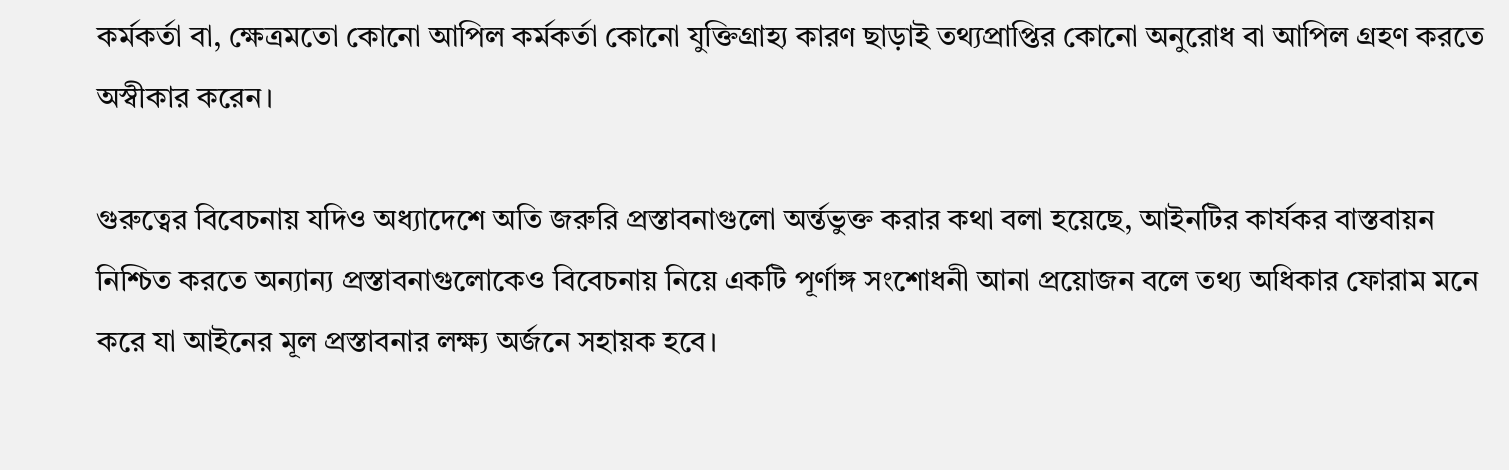কর্মকর্তা বা, ক্ষেত্রমতো কোনো আপিল কর্মকর্তা কোনো যুক্তিগ্রাহ্য কারণ ছাড়াই তথ্যপ্রাপ্তির কোনো অনুরোধ বা আপিল গ্রহণ করতে অস্বীকার করেন।

গুরুত্বের বিবেচনায় যদিও অধ্যাদেশে অতি জরুরি প্রস্তাবনাগুলো অর্ন্তভুক্ত করার কথা বলা হয়েছে, আইনটির কার্যকর বাস্তবায়ন নিশ্চিত করতে অন্যান্য প্রস্তাবনাগুলোকেও বিবেচনায় নিয়ে একটি পূর্ণাঙ্গ সংশোধনী আনা প্রয়োজন বলে তথ্য অধিকার ফোরাম মনে করে যা আইনের মূল প্রস্তাবনার লক্ষ্য অর্জনে সহায়ক হবে।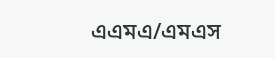এএমএ/এমএস